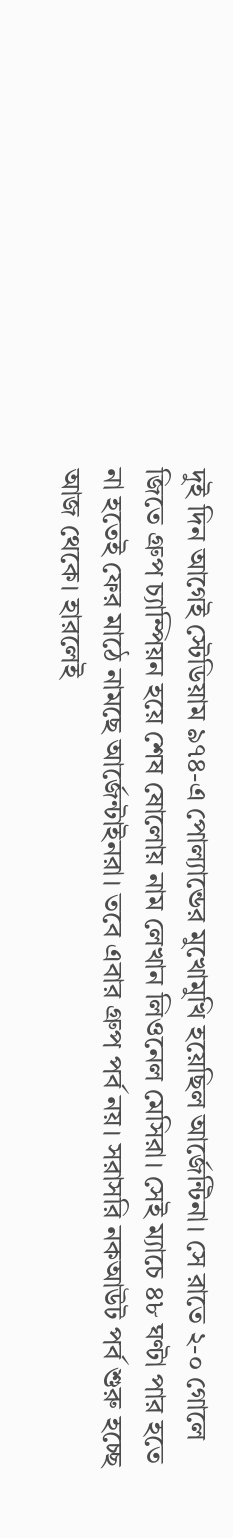দুই দিন আগেই স্টেডিয়াম ৯৭৪-এ পোল্যান্ডের মুখোমুখি হয়েছিল আর্জেন্টিনা। সে রাতে ২-০ গোলে জিতে গ্রুপ চ্যাম্পিয়ন হয়ে শেষ ষোলোয় নাম লেখান লিওনেল মেসিরা। সেই ম্যাচে ৪৮ ঘণ্টা পার হতে না হতেই ফের মাঠে নামছে আর্জেন্টাইনরা। তবে এবার গ্রুপ পর্ব নয়। সরাসরি নকআউট পর্ব শুরু হচ্ছে আজ থেকে। হারলেই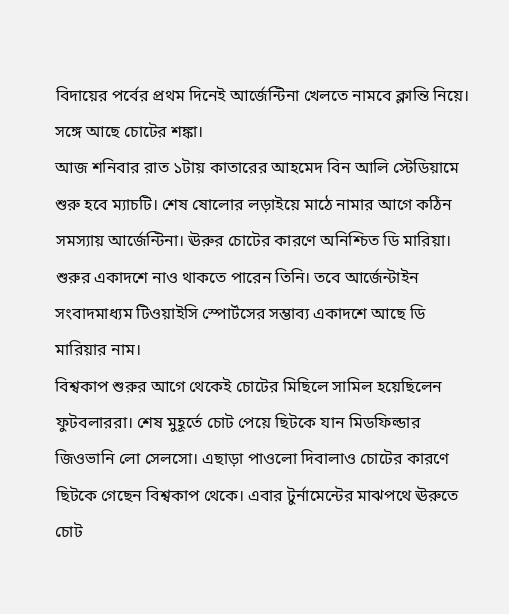বিদায়ের পর্বের প্রথম দিনেই আর্জেন্টিনা খেলতে নামবে ক্লান্তি নিয়ে। সঙ্গে আছে চোটের শঙ্কা।
আজ শনিবার রাত ১টায় কাতারের আহমেদ বিন আলি স্টেডিয়ামে শুরু হবে ম্যাচটি। শেষ ষোলোর লড়াইয়ে মাঠে নামার আগে কঠিন সমস্যায় আর্জেন্টিনা। ঊরুর চোটের কারণে অনিশ্চিত ডি মারিয়া। শুরুর একাদশে নাও থাকতে পারেন তিনি। তবে আর্জেন্টাইন সংবাদমাধ্যম টিওয়াইসি স্পোর্টসের সম্ভাব্য একাদশে আছে ডি মারিয়ার নাম।
বিশ্বকাপ শুরুর আগে থেকেই চোটের মিছিলে সামিল হয়েছিলেন ফুটবলাররা। শেষ মুহূর্তে চোট পেয়ে ছিটকে যান মিডফিল্ডার জিওভানি লো সেলসো। এছাড়া পাওলো দিবালাও চোটের কারণে ছিটকে গেছেন বিশ্বকাপ থেকে। এবার টুর্নামেন্টের মাঝপথে ঊরুতে চোট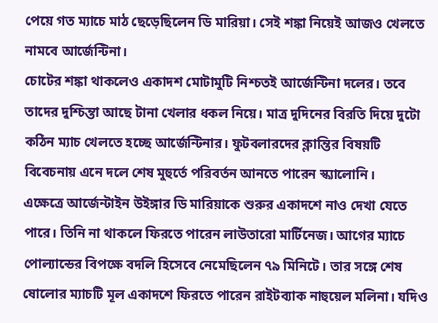পেয়ে গত ম্যাচে মাঠ ছেড়েছিলেন ডি মারিয়া। সেই শঙ্কা নিয়েই আজও খেলতে নামবে আর্জেন্টিনা।
চোটের শঙ্কা থাকলেও একাদশ মোটামুটি নিশ্চতই আর্জেন্টিনা দলের। তবে তাদের দুশ্চিন্তা আছে টানা খেলার ধকল নিয়ে। মাত্র দুদিনের বিরতি দিয়ে দুটো কঠিন ম্যাচ খেলতে হচ্ছে আর্জেন্টিনার। ফুটবলারদের ক্লান্তির বিষয়টি বিবেচনায় এনে দলে শেষ মুহুর্তে পরিবর্তন আনতে পারেন স্ক্যালোনি।
এক্ষেত্রে আর্জেন্টাইন উইঙ্গার ডি মারিয়াকে শুরুর একাদশে নাও দেখা যেতে পারে। তিনি না থাকলে ফিরতে পারেন লাউতারো মার্টিনেজ। আগের ম্যাচে পোল্যান্ডের বিপক্ষে বদলি হিসেবে নেমেছিলেন ৭৯ মিনিটে। তার সঙ্গে শেষ ষোলোর ম্যাচটি মূল একাদশে ফিরতে পারেন রাইটব্যাক নাহুয়েল মলিনা। যদিও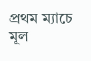প্রথম ম্যাচে মূল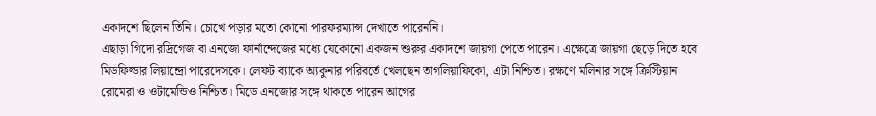একাদশে ছিলেন তিনি। চোখে পড়ার মতো কোনো পারফরম্যান্স দেখাতে পারেননি।
এছাড়া গিদো রদ্রিগেজ বা এনজো ফার্নান্দেজের মধ্যে যেকোনো একজন শুরুর একাদশে জায়গা পেতে পারেন। এক্ষেত্রে জায়গা ছেড়ে দিতে হবে মিডফিল্ডার লিয়ান্দ্রো পারেদেসকে। লেফট ব্যাকে অ্যকুনার পরিবর্তে খেলছেন তাগলিয়াফিকো, এটা নিশ্চিত। রক্ষণে মলিনার সঙ্গে ক্রিস্টিয়ান রোমেরা ও ওটামেন্ডিও নিশ্চিত। মিডে এনজোর সঙ্গে থাকতে পারেন আগের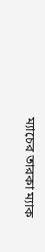ম্যাচের তারকা ম্যাক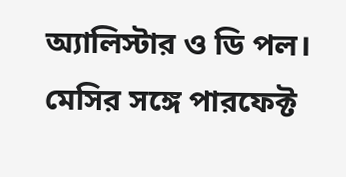অ্যালিস্টার ও ডি পল। মেসির সঙ্গে পারফেক্ট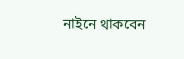নাইনে থাকবেন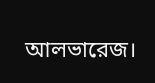আলভারেজ।